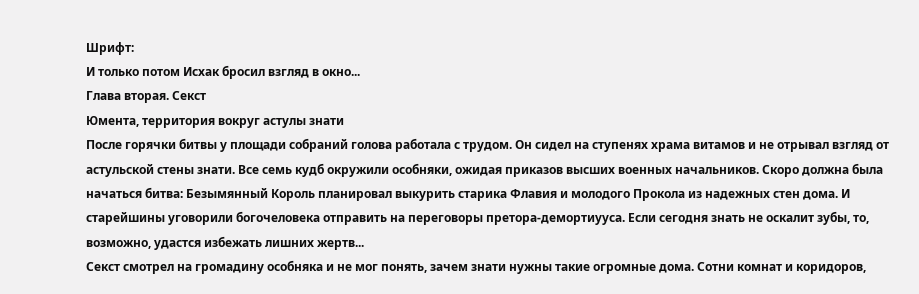Шрифт:
И только потом Исхак бросил взгляд в окно...
Глава вторая. Секст
Юмента, территория вокруг астулы знати
После горячки битвы у площади собраний голова работала с трудом. Он сидел на ступенях храма витамов и не отрывал взгляд от астульской стены знати. Все семь кудб окружили особняки, ожидая приказов высших военных начальников. Скоро должна была начаться битва: Безымянный Король планировал выкурить старика Флавия и молодого Прокола из надежных стен дома. И старейшины уговорили богочеловека отправить на переговоры претора-демортиууса. Если сегодня знать не оскалит зубы, то, возможно, удастся избежать лишних жертв...
Секст смотрел на громадину особняка и не мог понять, зачем знати нужны такие огромные дома. Сотни комнат и коридоров,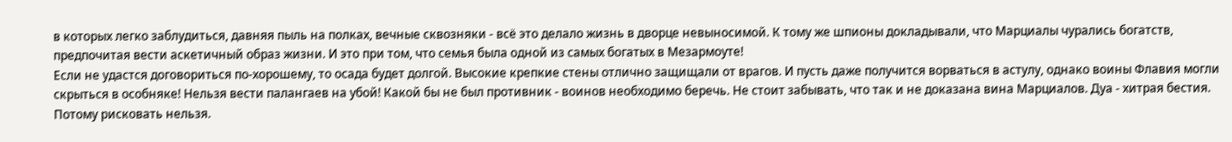в которых легко заблудиться, давняя пыль на полках, вечные сквозняки - всё это делало жизнь в дворце невыносимой. К тому же шпионы докладывали, что Марциалы чурались богатств, предпочитая вести аскетичный образ жизни. И это при том, что семья была одной из самых богатых в Мезармоуте!
Если не удастся договориться по-хорошему, то осада будет долгой. Высокие крепкие стены отлично защищали от врагов. И пусть даже получится ворваться в астулу, однако воины Флавия могли скрыться в особняке! Нельзя вести палангаев на убой! Какой бы не был противник - воинов необходимо беречь. Не стоит забывать, что так и не доказана вина Марциалов. Дуа - хитрая бестия. Потому рисковать нельзя.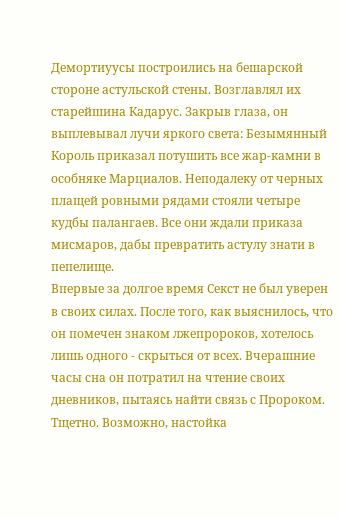Демортиуусы построились на бешарской стороне астульской стены. Возглавлял их старейшина Кадарус. Закрыв глаза, он выплевывал лучи яркого света: Безымянный Король приказал потушить все жар-камни в особняке Марциалов. Неподалеку от черных плащей ровными рядами стояли четыре кудбы палангаев. Все они ждали приказа мисмаров, дабы превратить астулу знати в пепелище.
Впервые за долгое время Секст не был уверен в своих силах. После того, как выяснилось, что он помечен знаком лжепророков, хотелось лишь одного - скрыться от всех. Вчерашние часы сна он потратил на чтение своих дневников, пытаясь найти связь с Пророком. Тщетно. Возможно, настойка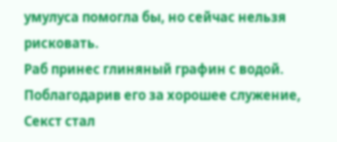умулуса помогла бы, но сейчас нельзя рисковать.
Раб принес глиняный графин с водой. Поблагодарив его за хорошее служение, Секст стал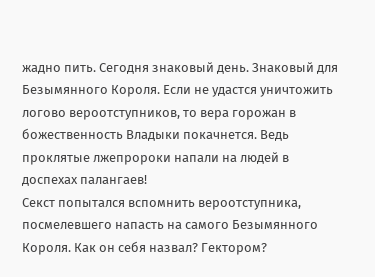жадно пить. Сегодня знаковый день. Знаковый для Безымянного Короля. Если не удастся уничтожить логово вероотступников, то вера горожан в божественность Владыки покачнется. Ведь проклятые лжепророки напали на людей в доспехах палангаев!
Секст попытался вспомнить вероотступника, посмелевшего напасть на самого Безымянного Короля. Как он себя назвал? Гектором?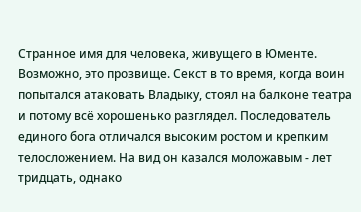Странное имя для человека, живущего в Юменте. Возможно, это прозвище. Секст в то время, когда воин попытался атаковать Владыку, стоял на балконе театра и потому всё хорошенько разглядел. Последователь единого бога отличался высоким ростом и крепким телосложением. На вид он казался моложавым - лет тридцать, однако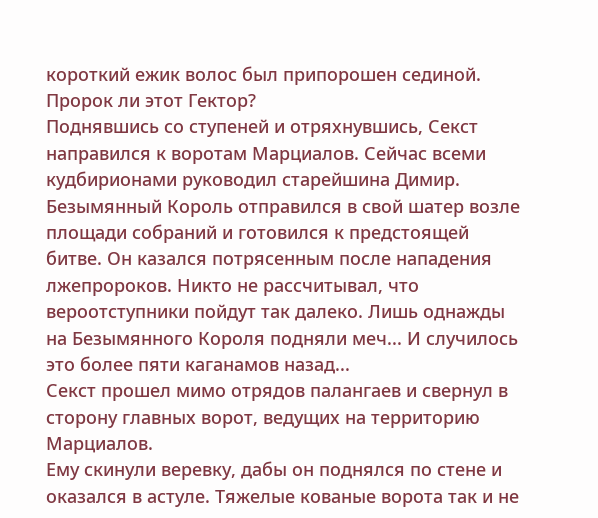короткий ежик волос был припорошен сединой. Пророк ли этот Гектор?
Поднявшись со ступеней и отряхнувшись, Секст направился к воротам Марциалов. Сейчас всеми кудбирионами руководил старейшина Димир. Безымянный Король отправился в свой шатер возле площади собраний и готовился к предстоящей битве. Он казался потрясенным после нападения лжепророков. Никто не рассчитывал, что вероотступники пойдут так далеко. Лишь однажды на Безымянного Короля подняли меч... И случилось это более пяти каганамов назад...
Секст прошел мимо отрядов палангаев и свернул в сторону главных ворот, ведущих на территорию Марциалов.
Ему скинули веревку, дабы он поднялся по стене и оказался в астуле. Тяжелые кованые ворота так и не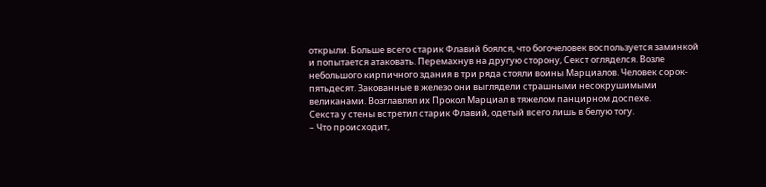открыли. Больше всего старик Флавий боялся, что богочеловек воспользуется заминкой и попытается атаковать. Перемахнув на другую сторону, Секст огляделся. Возле небольшого кирпичного здания в три ряда стояли воины Марциалов. Человек сорок-пятьдесят. Закованные в железо они выглядели страшными несокрушимыми великанами. Возглавлял их Прокол Марциал в тяжелом панцирном доспехе.
Секста у стены встретил старик Флавий, одетый всего лишь в белую тогу.
– Что происходит,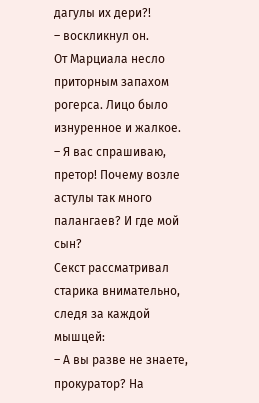дагулы их дери?!
– воскликнул он.
От Марциала несло приторным запахом рогерса. Лицо было изнуренное и жалкое.
– Я вас спрашиваю, претор! Почему возле астулы так много палангаев? И где мой сын?
Секст рассматривал старика внимательно, следя за каждой мышцей:
– А вы разве не знаете, прокуратор? На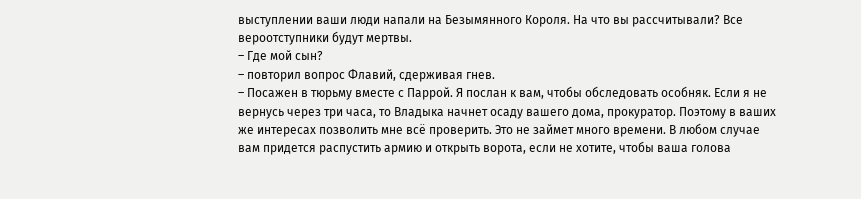выступлении ваши люди напали на Безымянного Короля. На что вы рассчитывали? Все вероотступники будут мертвы.
– Где мой сын?
– повторил вопрос Флавий, сдерживая гнев.
– Посажен в тюрьму вместе с Паррой. Я послан к вам, чтобы обследовать особняк. Если я не вернусь через три часа, то Владыка начнет осаду вашего дома, прокуратор. Поэтому в ваших же интересах позволить мне всё проверить. Это не займет много времени. В любом случае вам придется распустить армию и открыть ворота, если не хотите, чтобы ваша голова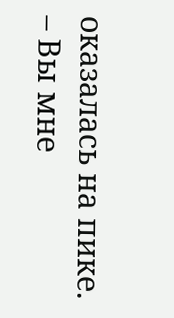оказалась на пике.
– Вы мне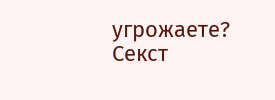угрожаете?
Секст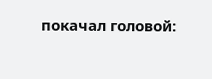покачал головой: